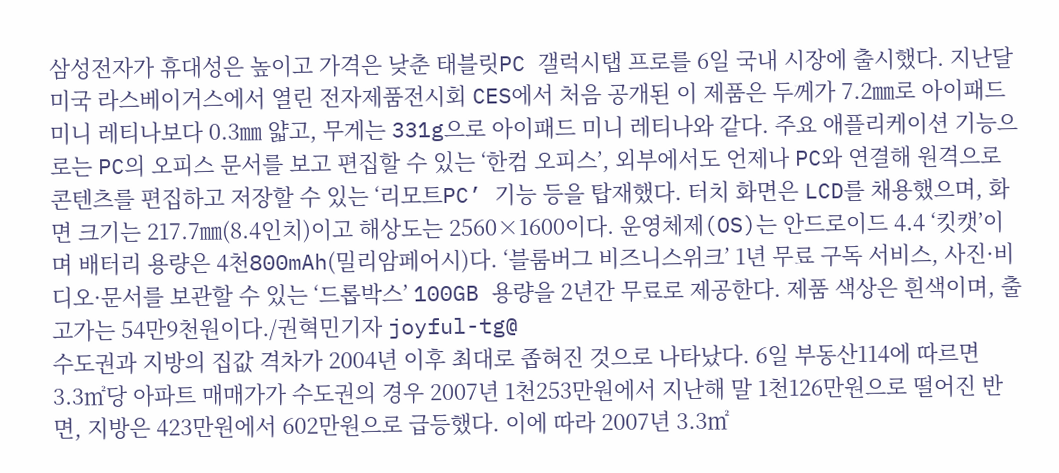삼성전자가 휴대성은 높이고 가격은 낮춘 태블릿PC 갤럭시탭 프로를 6일 국내 시장에 출시했다. 지난달 미국 라스베이거스에서 열린 전자제품전시회 CES에서 처음 공개된 이 제품은 두께가 7.2㎜로 아이패드 미니 레티나보다 0.3㎜ 얇고, 무게는 331g으로 아이패드 미니 레티나와 같다. 주요 애플리케이션 기능으로는 PC의 오피스 문서를 보고 편집할 수 있는 ‘한컴 오피스’, 외부에서도 언제나 PC와 연결해 원격으로 콘텐츠를 편집하고 저장할 수 있는 ‘리모트PC’ 기능 등을 탑재했다. 터치 화면은 LCD를 채용했으며, 화면 크기는 217.7㎜(8.4인치)이고 해상도는 2560×1600이다. 운영체제(OS)는 안드로이드 4.4 ‘킷캣’이며 배터리 용량은 4천800mAh(밀리암페어시)다. ‘블룸버그 비즈니스위크’ 1년 무료 구독 서비스, 사진·비디오·문서를 보관할 수 있는 ‘드롭박스’ 100GB 용량을 2년간 무료로 제공한다. 제품 색상은 흰색이며, 출고가는 54만9천원이다./권혁민기자 joyful-tg@
수도권과 지방의 집값 격차가 2004년 이후 최대로 좁혀진 것으로 나타났다. 6일 부동산114에 따르면 3.3㎡당 아파트 매매가가 수도권의 경우 2007년 1천253만원에서 지난해 말 1천126만원으로 떨어진 반면, 지방은 423만원에서 602만원으로 급등했다. 이에 따라 2007년 3.3㎡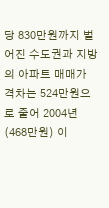당 830만원까지 벌어진 수도권과 지방의 아파트 매매가 격차는 524만원으로 줄어 2004년(468만원) 이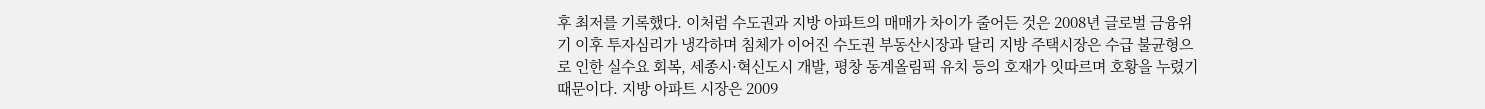후 최저를 기록했다. 이처럼 수도권과 지방 아파트의 매매가 차이가 줄어든 것은 2008년 글로벌 금융위기 이후 투자심리가 냉각하며 침체가 이어진 수도권 부동산시장과 달리 지방 주택시장은 수급 불균형으로 인한 실수요 회복, 세종시·혁신도시 개발, 평창 동계올림픽 유치 등의 호재가 잇따르며 호황을 누렸기 때문이다. 지방 아파트 시장은 2009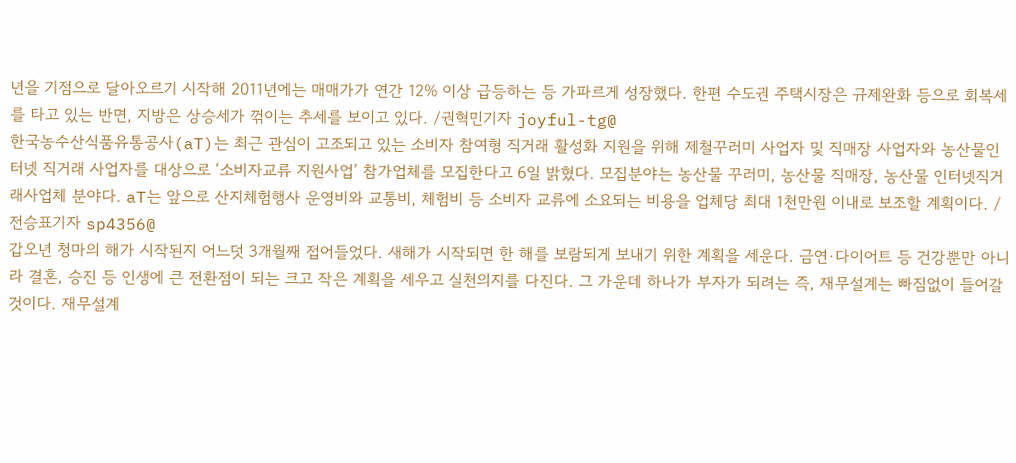년을 기점으로 달아오르기 시작해 2011년에는 매매가가 연간 12% 이상 급등하는 등 가파르게 성장했다. 한편 수도권 주택시장은 규제완화 등으로 회복세를 타고 있는 반면, 지방은 상승세가 꺾이는 추세를 보이고 있다. /권혁민기자 joyful-tg@
한국농수산식품유통공사(aT)는 최근 관심이 고조되고 있는 소비자 참여형 직거래 활성화 지원을 위해 제철꾸러미 사업자 및 직매장 사업자와 농산물인터넷 직거래 사업자를 대상으로 ‘소비자교류 지원사업’ 참가업체를 모집한다고 6일 밝혔다. 모집분야는 농산물 꾸러미, 농산물 직매장, 농산물 인터넷직거래사업체 분야다. aT는 앞으로 산지체험행사 운영비와 교통비, 체험비 등 소비자 교류에 소요되는 비용을 업체당 최대 1천만원 이내로 보조할 계획이다. /전승표기자 sp4356@
갑오년 청마의 해가 시작된지 어느덧 3개월째 접어들었다. 새해가 시작되면 한 해를 보람되게 보내기 위한 계획을 세운다. 금연·다이어트 등 건강뿐만 아니라 결혼, 승진 등 인생에 큰 전환점이 되는 크고 작은 계획을 세우고 실천의지를 다진다. 그 가운데 하나가 부자가 되려는 즉, 재무설계는 빠짐없이 들어갈 것이다. 재무설계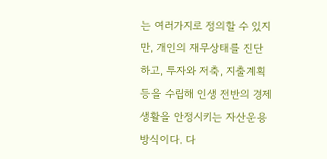는 여러가지로 정의할 수 있지만, 개인의 재무상태를 진단하고, 투자와 저축, 지출계획 등을 수립해 인생 전반의 경제생활을 안정시키는 자산운용 방식이다. 다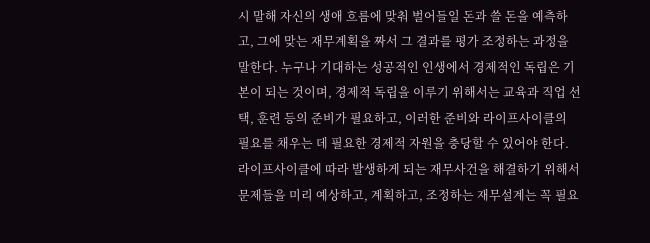시 말해 자신의 생애 흐름에 맞춰 벌어들일 돈과 쓸 돈을 예측하고, 그에 맞는 재무계획을 짜서 그 결과를 평가 조정하는 과정을 말한다. 누구나 기대하는 성공적인 인생에서 경제적인 독립은 기본이 되는 것이며, 경제적 독립을 이루기 위해서는 교육과 직업 선택, 훈련 등의 준비가 필요하고, 이러한 준비와 라이프사이클의 필요를 채우는 데 필요한 경제적 자원을 충당할 수 있어야 한다. 라이프사이클에 따라 발생하게 되는 재무사건을 해결하기 위해서 문제들을 미리 예상하고, 계획하고, 조정하는 재무설계는 꼭 필요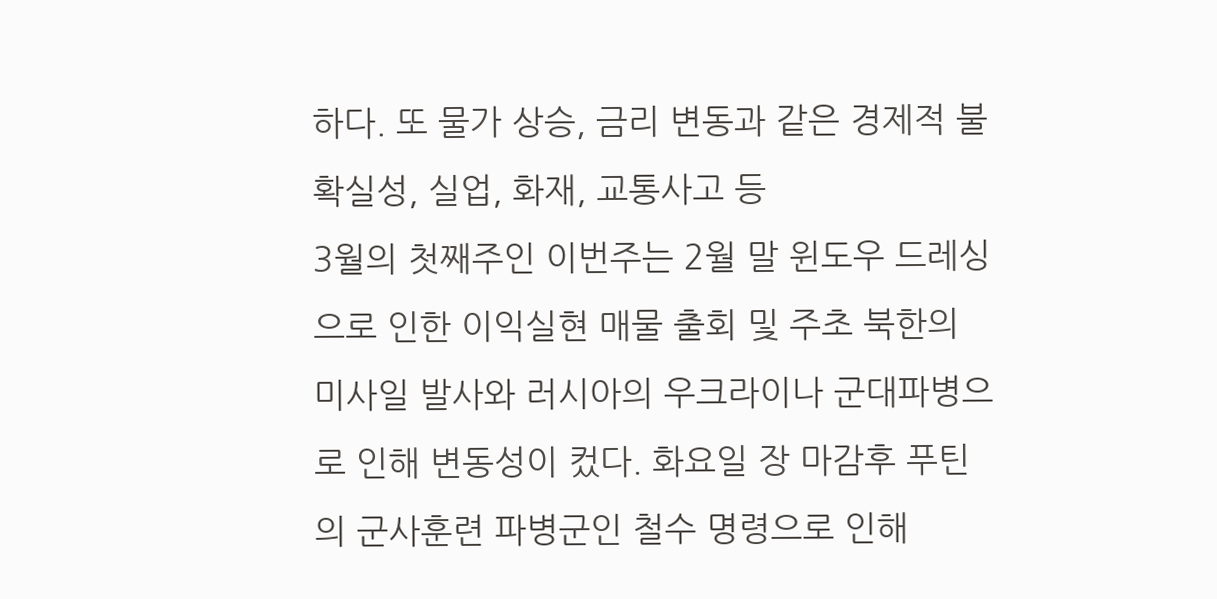하다. 또 물가 상승, 금리 변동과 같은 경제적 불확실성, 실업, 화재, 교통사고 등
3월의 첫째주인 이번주는 2월 말 윈도우 드레싱으로 인한 이익실현 매물 출회 및 주초 북한의 미사일 발사와 러시아의 우크라이나 군대파병으로 인해 변동성이 컸다. 화요일 장 마감후 푸틴의 군사훈련 파병군인 철수 명령으로 인해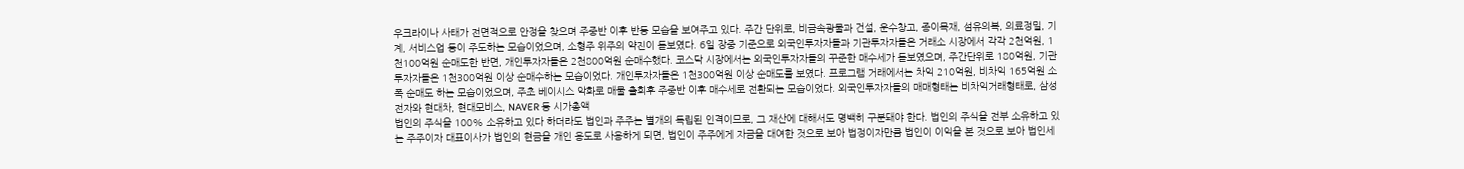우크라이나 사태가 전면적으로 안정을 찾으며 주중반 이후 반등 모습을 보여주고 있다. 주간 단위로, 비금속광물과 건설, 운수창고, 종이목재, 섬유의복, 의료정밀, 기계, 서비스업 등이 주도하는 모습이었으며, 소형주 위주의 약진이 돋보였다. 6일 장중 기준으로 외국인투자자들과 기관투자자들은 거래소 시장에서 각각 2천억원, 1천100억원 순매도한 반면, 개인투자자들은 2천800억원 순매수했다. 코스닥 시장에서는 외국인투자자들의 꾸준한 매수세가 돋보였으며, 주간단위로 180억원, 기관투자자들은 1천300억원 이상 순매수하는 모습이었다. 개인투자자들은 1천300억원 이상 순매도를 보였다. 프로그램 거래에서는 차익 210억원, 비차익 165억원 소폭 순매도 하는 모습이었으며, 주초 베이시스 악화로 매물 출회후 주중반 이후 매수세로 전환되는 모습이었다. 외국인투자자들의 매매형태는 비차익거래형태로, 삼성전자와 현대차, 현대모비스, NAVER 등 시가총액
법인의 주식을 100% 소유하고 있다 하더라도 법인과 주주는 별개의 독립된 인격이므로, 그 재산에 대해서도 명백히 구분돼야 한다. 법인의 주식을 전부 소유하고 있는 주주이자 대표이사가 법인의 현금을 개인 용도로 사용하게 되면, 법인이 주주에게 자금을 대여한 것으로 보아 법정이자만큼 법인이 이익을 본 것으로 보아 법인세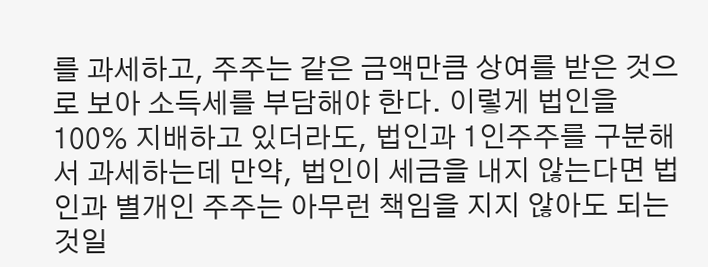를 과세하고, 주주는 같은 금액만큼 상여를 받은 것으로 보아 소득세를 부담해야 한다. 이렇게 법인을 100% 지배하고 있더라도, 법인과 1인주주를 구분해서 과세하는데 만약, 법인이 세금을 내지 않는다면 법인과 별개인 주주는 아무런 책임을 지지 않아도 되는 것일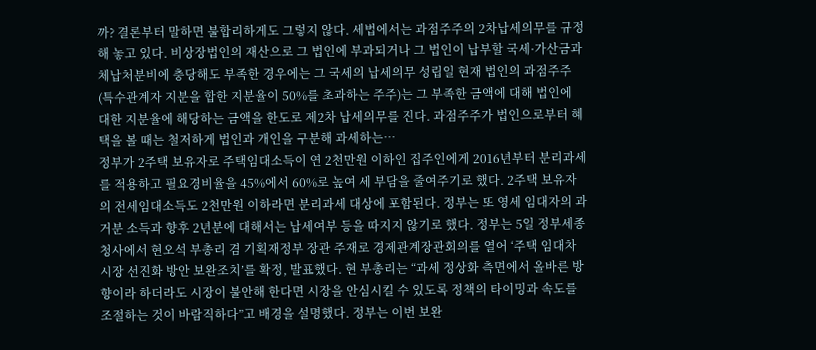까? 결론부터 말하면 불합리하게도 그렇지 않다. 세법에서는 과점주주의 2차납세의무를 규정해 놓고 있다. 비상장법인의 재산으로 그 법인에 부과되거나 그 법인이 납부할 국세·가산금과 체납처분비에 충당해도 부족한 경우에는 그 국세의 납세의무 성립일 현재 법인의 과점주주(특수관계자 지분을 합한 지분율이 50%를 초과하는 주주)는 그 부족한 금액에 대해 법인에 대한 지분율에 해당하는 금액을 한도로 제2차 납세의무를 진다. 과점주주가 법인으로부터 혜택을 볼 때는 철저하게 법인과 개인을 구분해 과세하는…
정부가 2주택 보유자로 주택임대소득이 연 2천만원 이하인 집주인에게 2016년부터 분리과세를 적용하고 필요경비율을 45%에서 60%로 높여 세 부담을 줄여주기로 했다. 2주택 보유자의 전세임대소득도 2천만원 이하라면 분리과세 대상에 포함된다. 정부는 또 영세 임대자의 과거분 소득과 향후 2년분에 대해서는 납세여부 등을 따지지 않기로 했다. 정부는 5일 정부세종청사에서 현오석 부총리 겸 기획재정부 장관 주재로 경제관계장관회의를 열어 ‘주택 임대차시장 선진화 방안 보완조치’를 확정, 발표했다. 현 부총리는 “과세 정상화 측면에서 올바른 방향이라 하더라도 시장이 불안해 한다면 시장을 안심시킬 수 있도록 정책의 타이밍과 속도를 조절하는 것이 바람직하다”고 배경을 설명했다. 정부는 이번 보완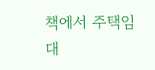책에서 주택임대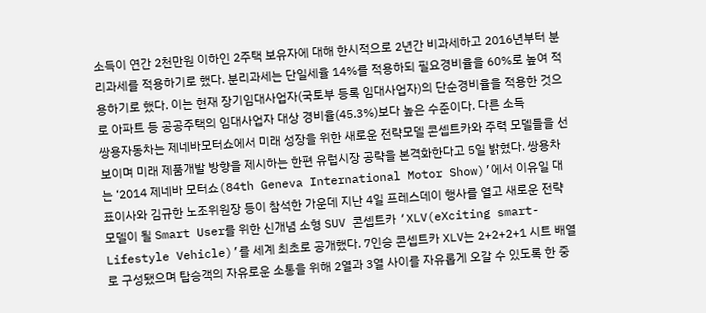소득이 연간 2천만원 이하인 2주택 보유자에 대해 한시적으로 2년간 비과세하고 2016년부터 분리과세를 적용하기로 했다. 분리과세는 단일세율 14%를 적용하되 필요경비율을 60%로 높여 적용하기로 했다. 이는 현재 장기임대사업자(국토부 등록 임대사업자)의 단순경비율을 적용한 것으로 아파트 등 공공주택의 임대사업자 대상 경비율(45.3%)보다 높은 수준이다. 다른 소득
쌍용자동차는 제네바모터쇼에서 미래 성장을 위한 새로운 전략모델 콘셉트카와 주력 모델들을 선보이며 미래 제품개발 방향을 제시하는 한편 유럽시장 공략을 본격화한다고 5일 밝혔다. 쌍용차는 ‘2014 제네바 모터쇼(84th Geneva International Motor Show)’에서 이유일 대표이사와 김규한 노조위원장 등이 참석한 가운데 지난 4일 프레스데이 행사를 열고 새로운 전략모델이 될 Smart User를 위한 신개념 소형 SUV 콘셉트카 ‘XLV(eXciting smart-Lifestyle Vehicle)’를 세계 최초로 공개했다. 7인승 콘셉트카 XLV는 2+2+2+1 시트 배열로 구성됐으며 탑승객의 자유로운 소통을 위해 2열과 3열 사이를 자유롭게 오갈 수 있도록 한 중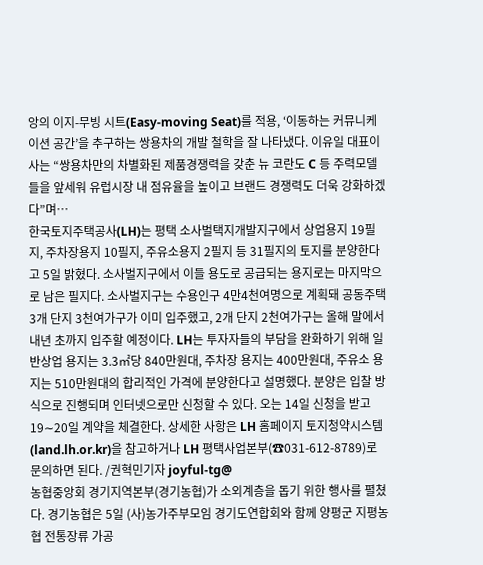앙의 이지-무빙 시트(Easy-moving Seat)를 적용, ‘이동하는 커뮤니케이션 공간’을 추구하는 쌍용차의 개발 철학을 잘 나타냈다. 이유일 대표이사는 “쌍용차만의 차별화된 제품경쟁력을 갖춘 뉴 코란도 C 등 주력모델들을 앞세워 유럽시장 내 점유율을 높이고 브랜드 경쟁력도 더욱 강화하겠다”며…
한국토지주택공사(LH)는 평택 소사벌택지개발지구에서 상업용지 19필지, 주차장용지 10필지, 주유소용지 2필지 등 31필지의 토지를 분양한다고 5일 밝혔다. 소사벌지구에서 이들 용도로 공급되는 용지로는 마지막으로 남은 필지다. 소사벌지구는 수용인구 4만4천여명으로 계획돼 공동주택 3개 단지 3천여가구가 이미 입주했고, 2개 단지 2천여가구는 올해 말에서 내년 초까지 입주할 예정이다. LH는 투자자들의 부담을 완화하기 위해 일반상업 용지는 3.3㎡당 840만원대, 주차장 용지는 400만원대, 주유소 용지는 510만원대의 합리적인 가격에 분양한다고 설명했다. 분양은 입찰 방식으로 진행되며 인터넷으로만 신청할 수 있다. 오는 14일 신청을 받고 19∼20일 계약을 체결한다. 상세한 사항은 LH 홈페이지 토지청약시스템(land.lh.or.kr)을 참고하거나 LH 평택사업본부(☎031-612-8789)로 문의하면 된다. /권혁민기자 joyful-tg@
농협중앙회 경기지역본부(경기농협)가 소외계층을 돕기 위한 행사를 펼쳤다. 경기농협은 5일 (사)농가주부모임 경기도연합회와 함께 양평군 지평농협 전통장류 가공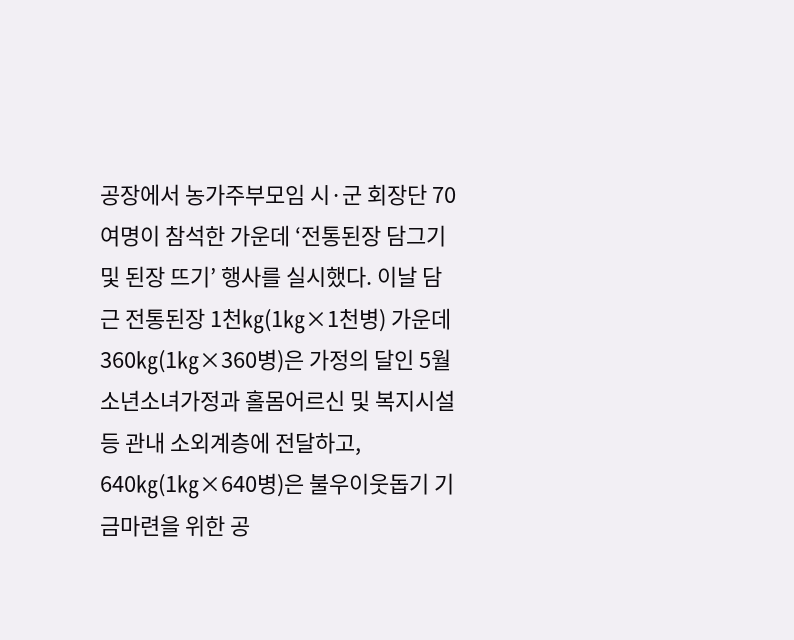공장에서 농가주부모임 시·군 회장단 70여명이 참석한 가운데 ‘전통된장 담그기 및 된장 뜨기’ 행사를 실시했다. 이날 담근 전통된장 1천㎏(1㎏×1천병) 가운데 360㎏(1㎏×360병)은 가정의 달인 5월 소년소녀가정과 홀몸어르신 및 복지시설 등 관내 소외계층에 전달하고, 640㎏(1㎏×640병)은 불우이웃돕기 기금마련을 위한 공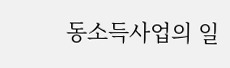동소득사업의 일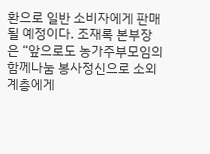환으로 일반 소비자에게 판매될 예정이다. 조재록 본부장은 “앞으로도 농가주부모임의 함께나눔 봉사정신으로 소외계층에게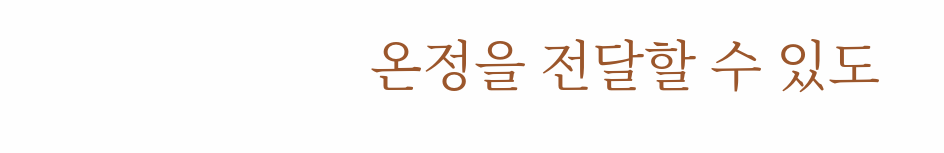온정을 전달할 수 있도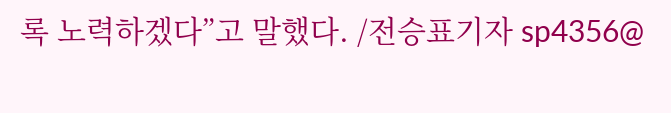록 노력하겠다”고 말했다. /전승표기자 sp4356@